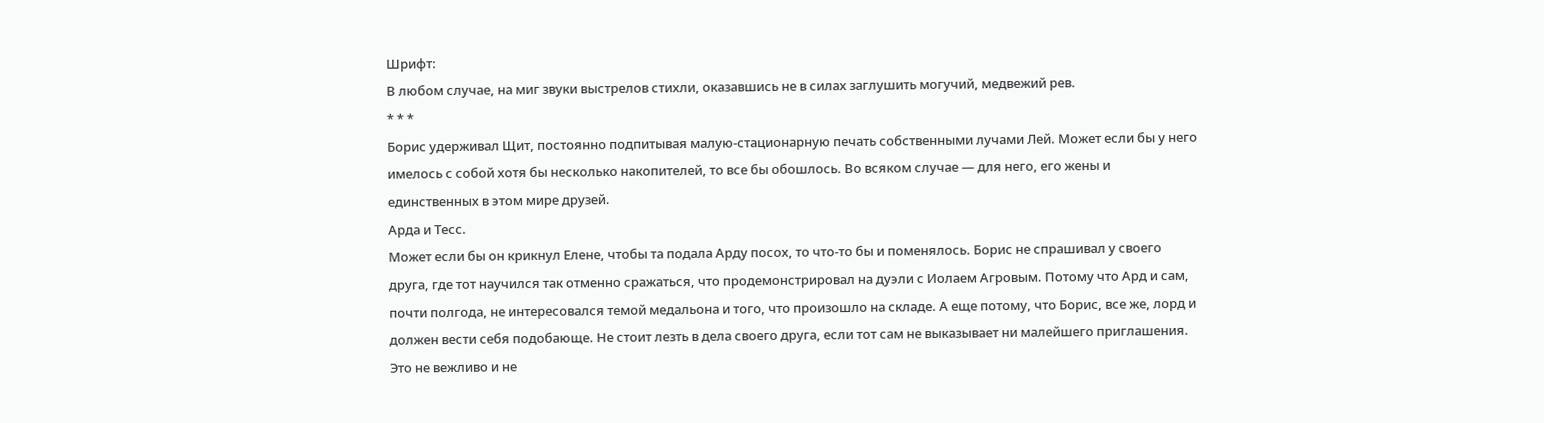Шрифт:
В любом случае, на миг звуки выстрелов стихли, оказавшись не в силах заглушить могучий, медвежий рев.
* * *
Борис удерживал Щит, постоянно подпитывая малую-стационарную печать собственными лучами Лей. Может если бы у него имелось с собой хотя бы несколько накопителей, то все бы обошлось. Во всяком случае — для него, его жены и единственных в этом мире друзей.
Арда и Тесс.
Может если бы он крикнул Елене, чтобы та подала Арду посох, то что-то бы и поменялось. Борис не спрашивал у своего друга, где тот научился так отменно сражаться, что продемонстрировал на дуэли с Иолаем Агровым. Потому что Ард и сам, почти полгода, не интересовался темой медальона и того, что произошло на складе. А еще потому, что Борис, все же, лорд и должен вести себя подобающе. Не стоит лезть в дела своего друга, если тот сам не выказывает ни малейшего приглашения. Это не вежливо и не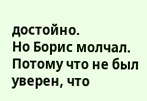достойно.
Но Борис молчал.
Потому что не был уверен, что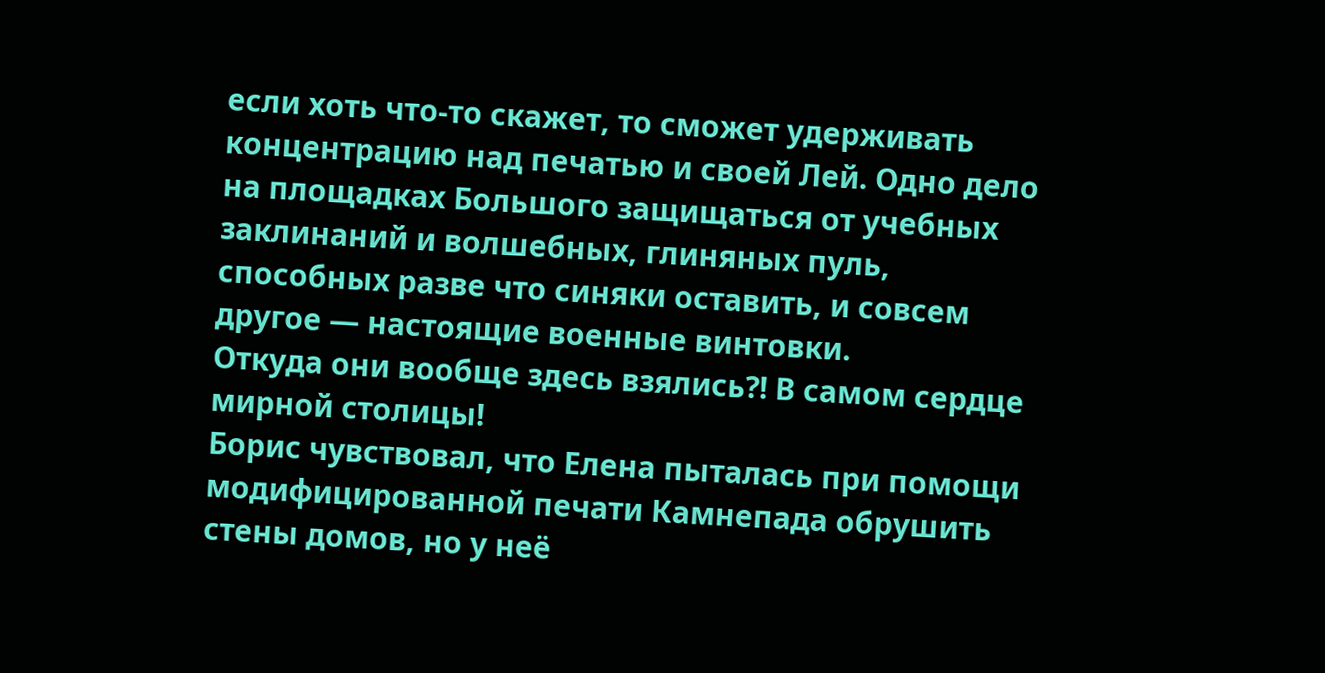если хоть что-то скажет, то сможет удерживать концентрацию над печатью и своей Лей. Одно дело на площадках Большого защищаться от учебных заклинаний и волшебных, глиняных пуль, способных разве что синяки оставить, и совсем другое — настоящие военные винтовки.
Откуда они вообще здесь взялись?! В самом сердце мирной столицы!
Борис чувствовал, что Елена пыталась при помощи модифицированной печати Камнепада обрушить стены домов, но у неё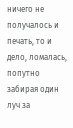ничего не получалось и печать, то и дело, ломалась, попутно забирая один луч за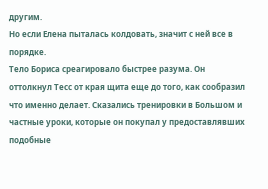другим.
Но если Елена пыталась колдовать, значит с ней все в порядке.
Тело Бориса среагировало быстрее разума. Он оттолкнул Тесс от края щита еще до того, как сообразил что именно делает. Сказались тренировки в Большом и частные уроки, которые он покупал у предоставлявших подобные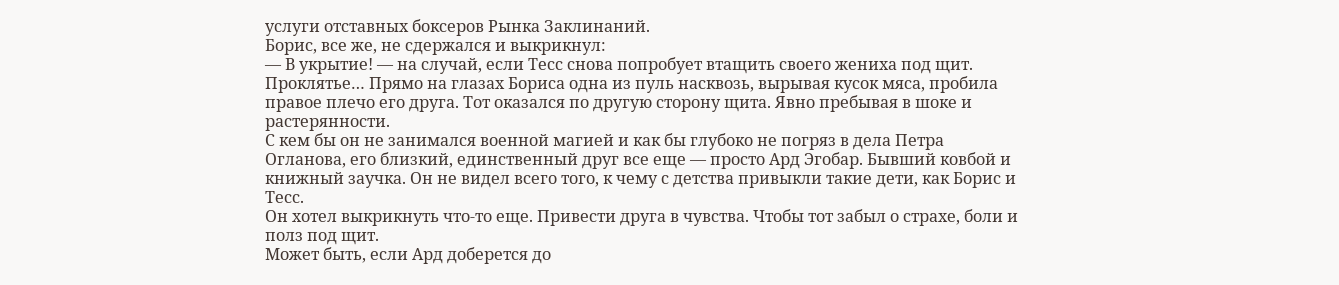услуги отставных боксеров Рынка Заклинаний.
Борис, все же, не сдержался и выкрикнул:
— В укрытие! — на случай, если Тесс снова попробует втащить своего жениха под щит.
Проклятье… Прямо на глазах Бориса одна из пуль насквозь, вырывая кусок мяса, пробила правое плечо его друга. Тот оказался по другую сторону щита. Явно пребывая в шоке и растерянности.
С кем бы он не занимался военной магией и как бы глубоко не погряз в дела Петра Огланова, его близкий, единственный друг все еще — просто Ард Эгобар. Бывший ковбой и книжный заучка. Он не видел всего того, к чему с детства привыкли такие дети, как Борис и Тесс.
Он хотел выкрикнуть что-то еще. Привести друга в чувства. Чтобы тот забыл о страхе, боли и полз под щит.
Может быть, если Ард доберется до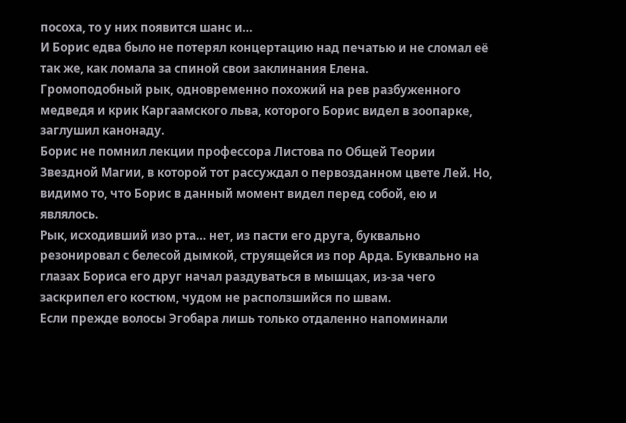посоха, то у них появится шанс и…
И Борис едва было не потерял концертацию над печатью и не сломал её так же, как ломала за спиной свои заклинания Елена.
Громоподобный рык, одновременно похожий на рев разбуженного медведя и крик Каргаамского льва, которого Борис видел в зоопарке, заглушил канонаду.
Борис не помнил лекции профессора Листова по Общей Теории Звездной Магии, в которой тот рассуждал о первозданном цвете Лей. Но, видимо то, что Борис в данный момент видел перед собой, ею и являлось.
Рык, исходивший изо рта… нет, из пасти его друга, буквально резонировал с белесой дымкой, струящейся из пор Арда. Буквально на глазах Бориса его друг начал раздуваться в мышцах, из-за чего заскрипел его костюм, чудом не расползшийся по швам.
Если прежде волосы Эгобара лишь только отдаленно напоминали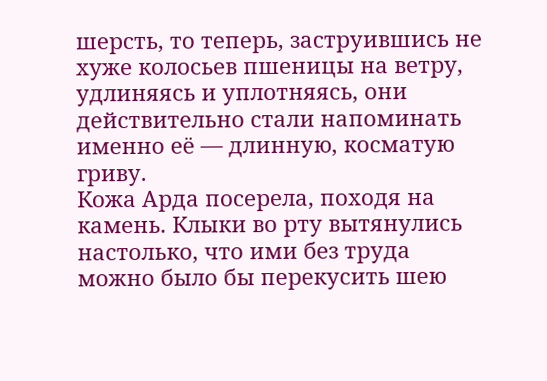шерсть, то теперь, заструившись не хуже колосьев пшеницы на ветру, удлиняясь и уплотняясь, они действительно стали напоминать именно её — длинную, косматую гриву.
Кожа Арда посерела, походя на камень. Клыки во рту вытянулись настолько, что ими без труда можно было бы перекусить шею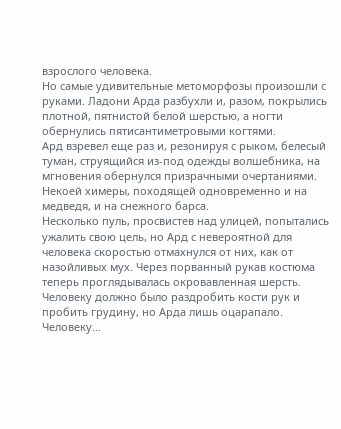взрослого человека.
Но самые удивительные метоморфозы произошли с руками. Ладони Арда разбухли и, разом, покрылись плотной, пятнистой белой шерстью, а ногти обернулись пятисантиметровыми когтями.
Ард взревел еще раз и, резонируя с рыком, белесый туман, струящийся из-под одежды волшебника, на мгновения обернулся призрачными очертаниями. Некоей химеры, походящей одновременно и на медведя, и на снежного барса.
Несколько пуль, просвистев над улицей, попытались ужалить свою цель, но Ард с невероятной для человека скоростью отмахнулся от них, как от назойливых мух. Через порванный рукав костюма теперь проглядывалась окровавленная шерсть.
Человеку должно было раздробить кости рук и пробить грудину, но Арда лишь оцарапало.
Человеку…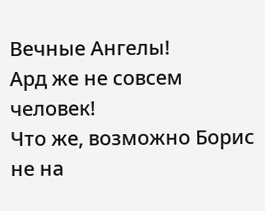Вечные Ангелы!
Ард же не совсем человек!
Что же, возможно Борис не на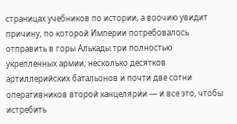страницах учебников по истории, а воочию увидит причину, по которой Империи потребовалось отправить в горы Алькады три полностью укрепленных армии, несколько десятков артиллерийских батальонов и почти две сотни оперативников второй канцелярии — и все это, чтобы истребить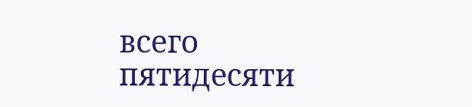всего пятидесяти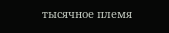тысячное племя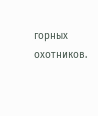горных охотников.